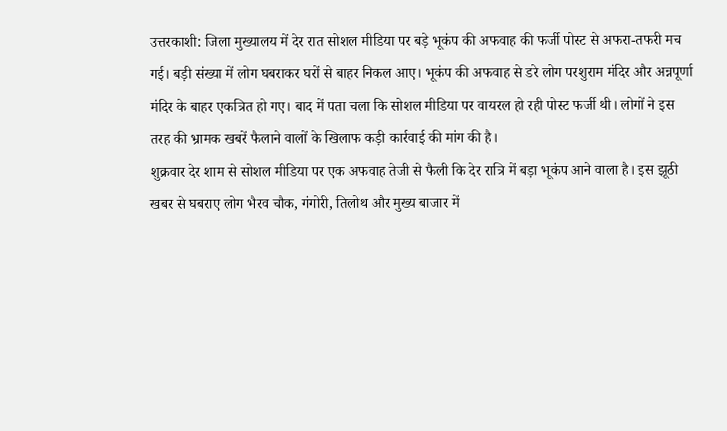उत्तरकाशी: जिला मुख्यालय में देर रात सोशल मीडिया पर बड़े भूकंप की अफवाह की फर्जी पोस्ट से अफरा-तफरी मच गई। बड़ी संख्या में लोग घबराकर घरों से बाहर निकल आए। भूकंप की अफवाह से डरे लोग परशुराम मंदिर और अन्नपूर्णा मंदिर के बाहर एकत्रित हो गए। बाद में पता चला कि सोशल मीडिया पर वायरल हो रही पोस्ट फर्जी थी। लोगों ने इस तरह की भ्रामक खबरें फैलाने वालों के खिलाफ कड़ी कार्रवाई की मांग की है।
शुक्रवार देर शाम से सोशल मीडिया पर एक अफवाह तेजी से फैली कि देर रात्रि में बड़ा भूकंप आने वाला है। इस झूठी खबर से घबराए लोग भैरव चौक, गंगोरी, तिलोथ और मुख्य बाजार में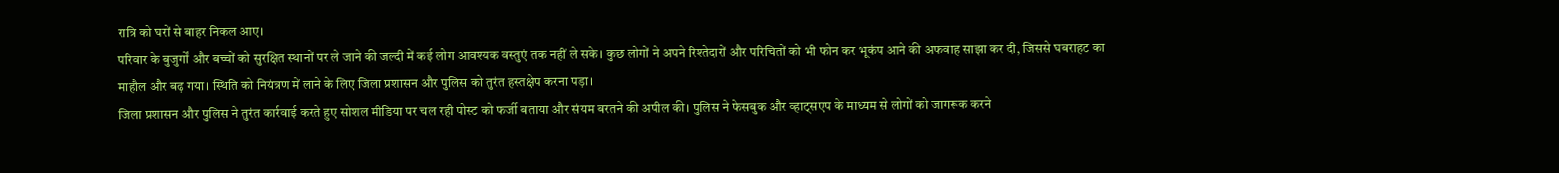रात्रि को घरों से बाहर निकल आए।
परिवार के बुजुर्गों और बच्चों को सुरक्षित स्थानों पर ले जाने की जल्दी में कई लोग आवश्यक वस्तुएं तक नहीं ले सके। कुछ लोगों ने अपने रिश्तेदारों और परिचितों को भी फोन कर भूकंप आने की अफवाह साझा कर दी, जिससे घबराहट का माहौल और बढ़ गया। स्थिति को नियंत्रण में लाने के लिए जिला प्रशासन और पुलिस को तुरंत हस्तक्षेप करना पड़ा।
जिला प्रशासन और पुलिस ने तुरंत कार्रवाई करते हुए सोशल मीडिया पर चल रही पोस्ट को फर्जी बताया और संयम बरतने की अपील की। पुलिस ने फेसबुक और व्हाट्सएप के माध्यम से लोगों को जागरूक करने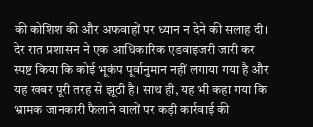की कोशिश की और अफवाहों पर ध्यान न देने की सलाह दी।
देर रात प्रशासन ने एक आधिकारिक एडवाइजरी जारी कर स्पष्ट किया कि कोई भूकंप पूर्वानुमान नहीं लगाया गया है और यह खबर पूरी तरह से झूठी है। साथ ही, यह भी कहा गया कि भ्रामक जानकारी फैलाने वालों पर कड़ी कार्रवाई की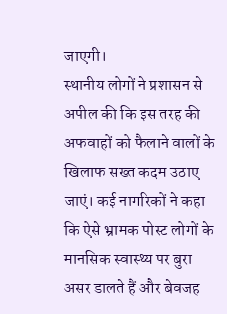जाएगी।
स्थानीय लोगों ने प्रशासन से अपील की कि इस तरह की अफवाहों को फैलाने वालों के खिलाफ सख्त कदम उठाए जाएं। कई नागरिकों ने कहा कि ऐसे भ्रामक पोस्ट लोगों के मानसिक स्वास्थ्य पर बुरा असर डालते हैं और बेवजह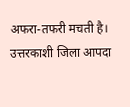अफरा-तफरी मचती है।
उत्तरकाशी जिला आपदा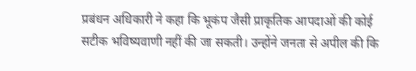प्रबंधन अधिकारी ने कहा कि भूकंप जैसी प्राकृतिक आपदाओं की कोई सटीक भविष्यवाणी नहीं की जा सकती। उन्होंने जनता से अपील की कि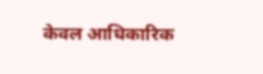केवल आधिकारिक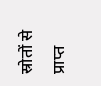स्रोतों से प्राप्त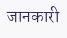जानकारी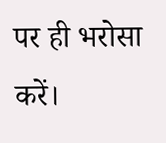पर ही भरोसा करें।